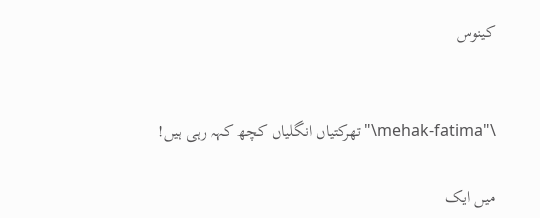کینوس


\"mehak-fatima\"تھرکتیاں انگلیاں کچھ کہہ رہی ہیں!

میں ایک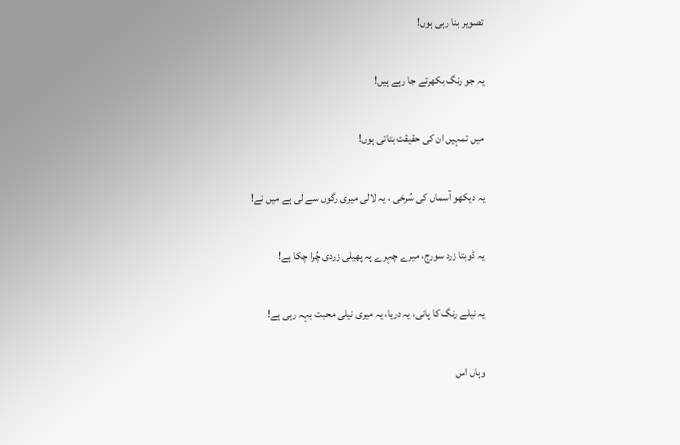تصویر بنا رہی ہوں!

یہ جو رنگ بکھرتے جا رہے ہیں!

میں تمہیں ان کی حقیقت بتاتی ہوں!

یہ دیکھو آسماں کی سُرخی ، یہ لالی میری رگوں سے لی ہے میں نے!

یہ ڈوبتا زرد سورج، میرے چہرے پہ پھیلی زردی چُرا چکا ہے!

یہ نیلے رنگ کا پانی، یہ دریا، یہ میری نیلی محبت بہہ رہی ہے!

وہاں اس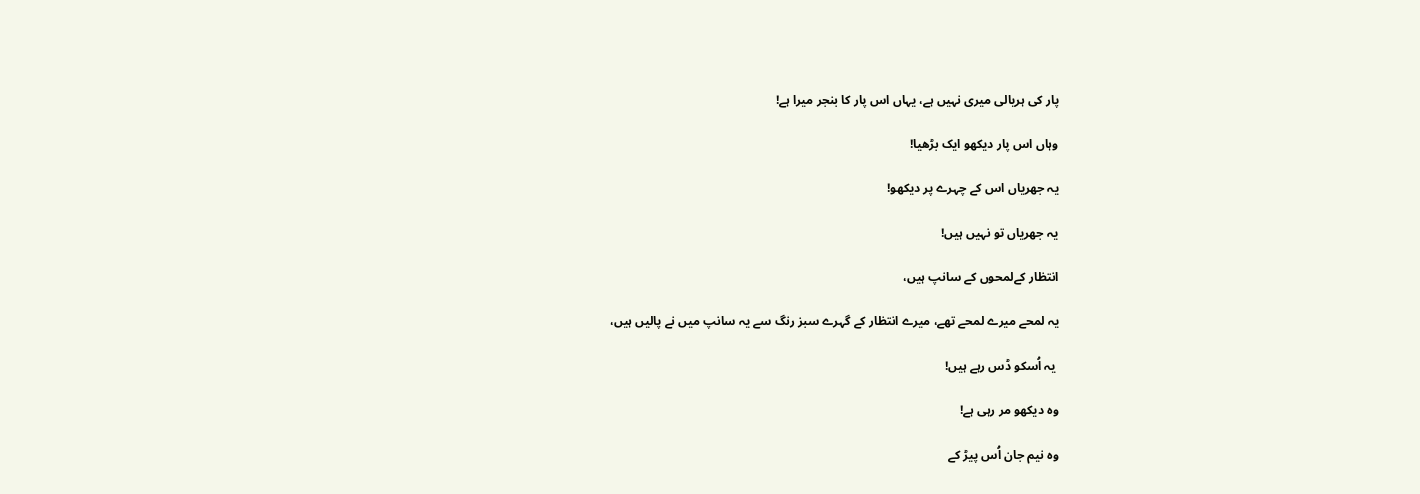پار کی ہریالی میری نہیں ہے، یہاں اس پار کا بنجر میرا ہے!

وہاں اس پار دیکھو ایک بڑھیا!

یہ جھریاں اس کے چہرے پر دیکھو!

یہ جھریاں تو نہیں ہیں!

انتظار کےلمحوں کے سانپ ہیں،

یہ لمحے میرے لمحے تھے، میرے انتظار کے گہرے سبز رنگ سے یہ سانپ میں نے پالیں ہیں،

 یہ اُسکو ڈس رہے ہیں!

وہ دیکھو مر رہی ہے!

وہ نیم جان اُس پیڑ کے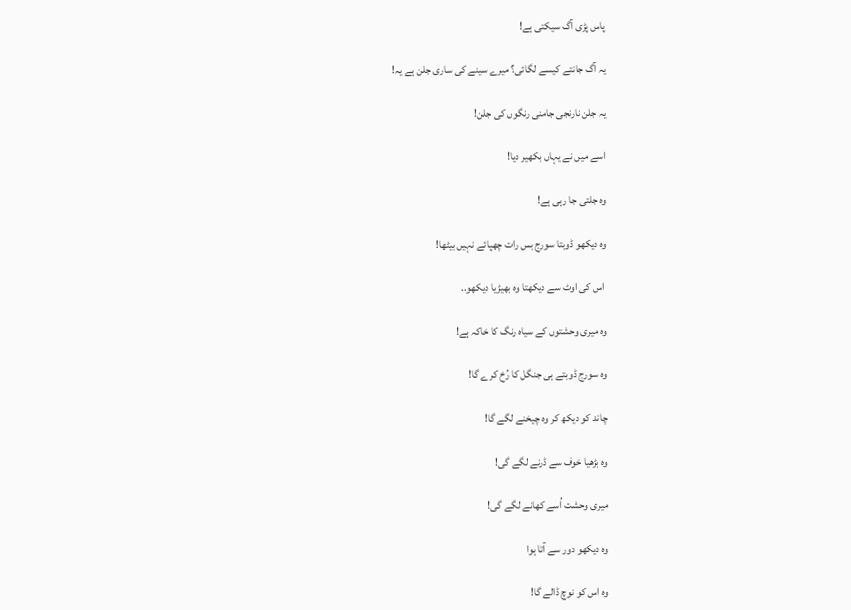پاس پڑی آگ سیکتی ہے!

یہ آگ جانتے کیسے لگائی؟ میرے سینے کی ساری جلن ہے یہ!

یہ جلن نارنجی جامنی رنگوں کی جلن!

اسے میں نے یہاں بکھیر دیا!

وہ جلتی جا رہی ہے!

وہ دیکھو ڈوبتا سورج بس رات چھپائے نہیں بیٹھا!

 اس کی اوٹ سے دیکھتا وہ بھیڑیا دیکھو..

وہ میری وحشتوں کے سیاہ رنگ کا خاکہ ہے!

وہ سورج ڈوبتے ہی جنگل کا رُخ کرے گا!

چاند کو دیکھ کر وہ چیخنے لگے گا!

وہ بڑھیا خوف سے ڈرنے لگے گی!

میری وحشت اُسے کھانے لگے گی!

وہ دیکھو دور سے آتا ہوا

وہ اس کو نوچ ڈالے گا!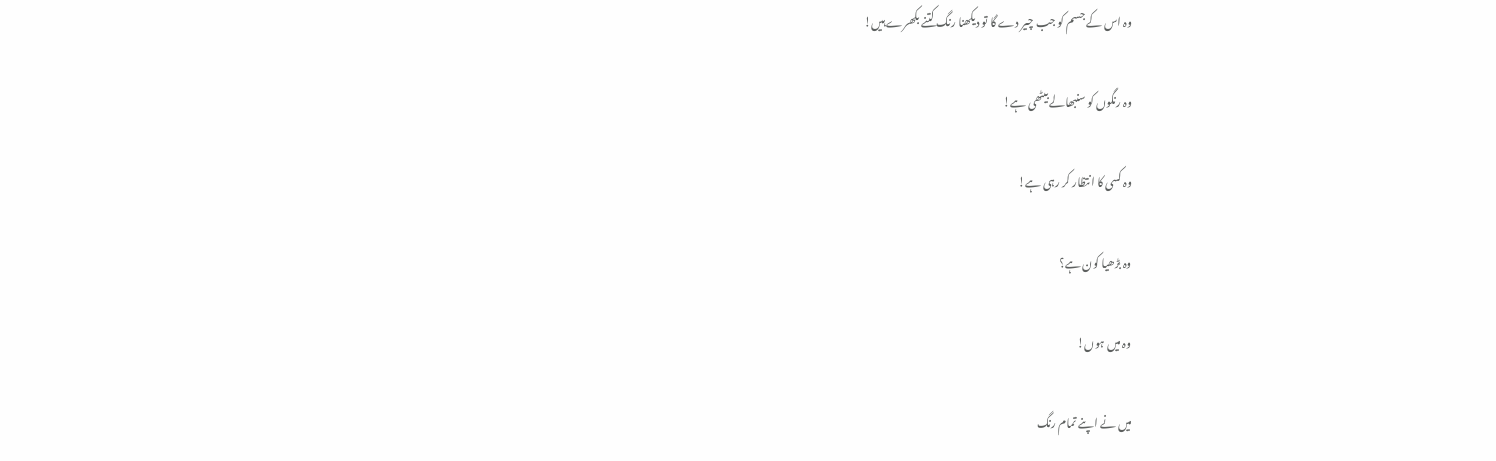وہ اس کے جسم کو جب چیر دے گا تو دیکھنا رنگ کتنے بکھرے ہیں!

وہ رنگوں کو سنبھالے بیٹھی ہے!

وہ کسی کا انتظار کر رہی ہے!

وہ بڑھیا کون ہے؟

وہ میں ہوں!

میں نے اپنے تمام رنگ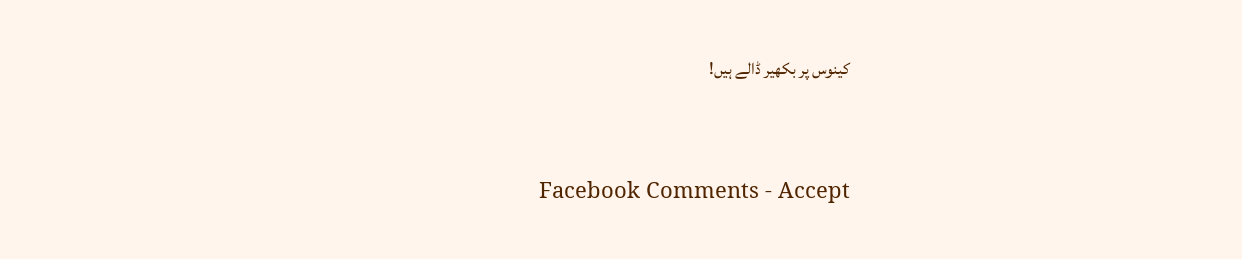کینوس پر بکھیر ڈالے ہیں!


Facebook Comments - Accept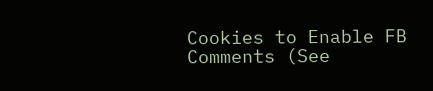Cookies to Enable FB Comments (See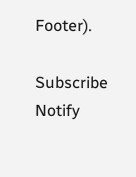Footer).

Subscribe
Notify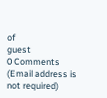of
guest
0 Comments (Email address is not required)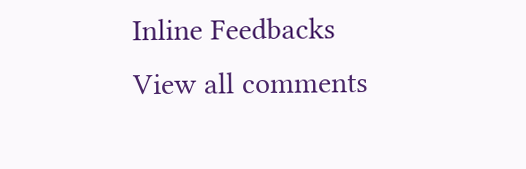Inline Feedbacks
View all comments